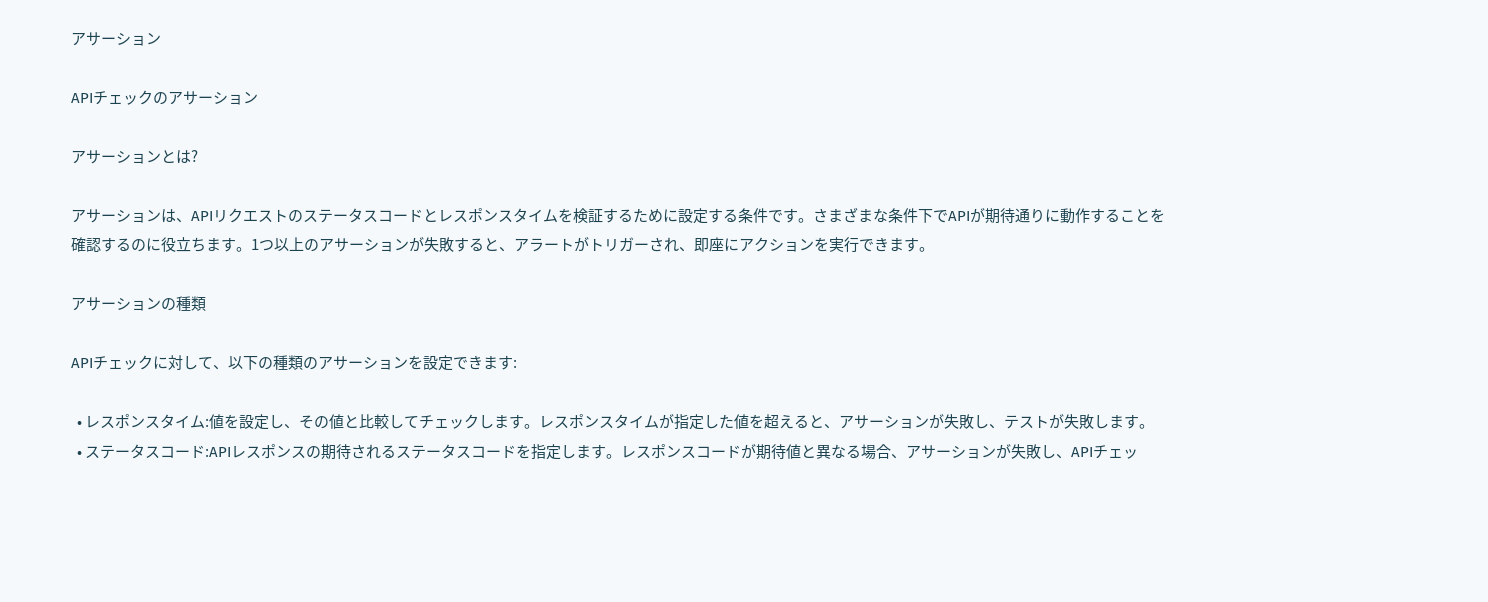アサーション

APIチェックのアサーション

アサーションとは?

アサーションは、APIリクエストのステータスコードとレスポンスタイムを検証するために設定する条件です。さまざまな条件下でAPIが期待通りに動作することを確認するのに役立ちます。1つ以上のアサーションが失敗すると、アラートがトリガーされ、即座にアクションを実行できます。

アサーションの種類

APIチェックに対して、以下の種類のアサーションを設定できます:

  • レスポンスタイム:値を設定し、その値と比較してチェックします。レスポンスタイムが指定した値を超えると、アサーションが失敗し、テストが失敗します。
  • ステータスコード:APIレスポンスの期待されるステータスコードを指定します。レスポンスコードが期待値と異なる場合、アサーションが失敗し、APIチェッ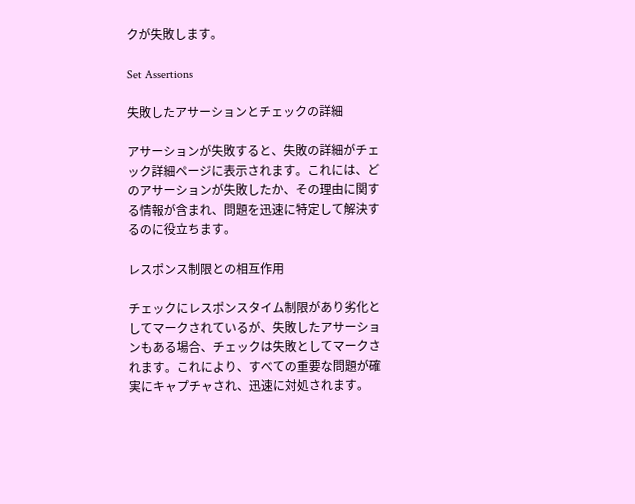クが失敗します。

Set Assertions

失敗したアサーションとチェックの詳細

アサーションが失敗すると、失敗の詳細がチェック詳細ページに表示されます。これには、どのアサーションが失敗したか、その理由に関する情報が含まれ、問題を迅速に特定して解決するのに役立ちます。

レスポンス制限との相互作用

チェックにレスポンスタイム制限があり劣化としてマークされているが、失敗したアサーションもある場合、チェックは失敗としてマークされます。これにより、すべての重要な問題が確実にキャプチャされ、迅速に対処されます。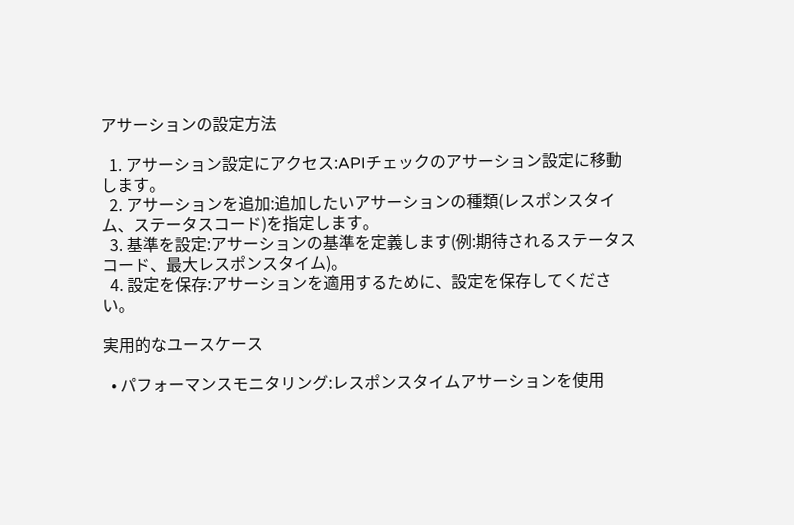アサーションの設定方法

  1. アサーション設定にアクセス:APIチェックのアサーション設定に移動します。
  2. アサーションを追加:追加したいアサーションの種類(レスポンスタイム、ステータスコード)を指定します。
  3. 基準を設定:アサーションの基準を定義します(例:期待されるステータスコード、最大レスポンスタイム)。
  4. 設定を保存:アサーションを適用するために、設定を保存してください。

実用的なユースケース

  • パフォーマンスモニタリング:レスポンスタイムアサーションを使用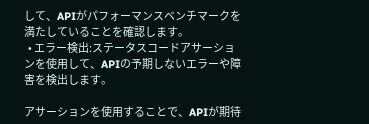して、APIがパフォーマンスベンチマークを満たしていることを確認します。
  • エラー検出:ステータスコードアサーションを使用して、APIの予期しないエラーや障害を検出します。

アサーションを使用することで、APIが期待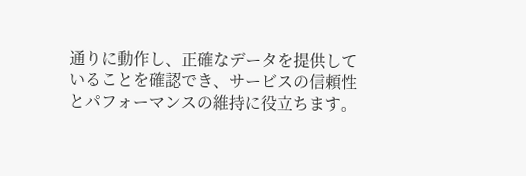通りに動作し、正確なデータを提供していることを確認でき、サービスの信頼性とパフォーマンスの維持に役立ちます。